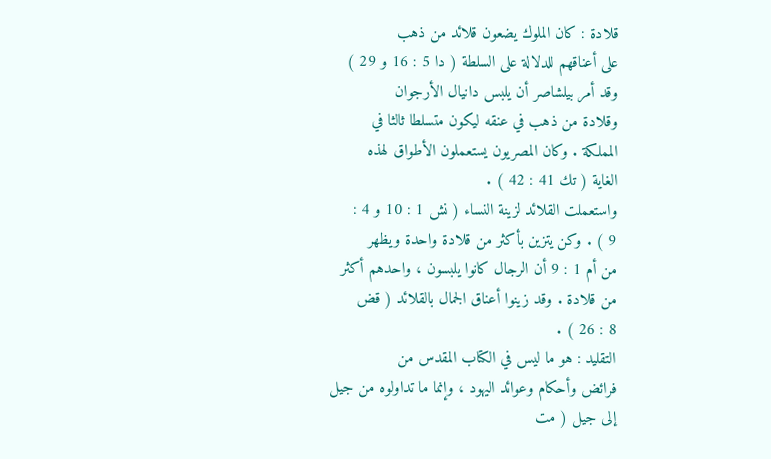قلادة : كان الملوك يضعون قلائد من ذهب
على أعناقهم للدلالة على السلطة ( دا 5 : 16 و 29 )
وقد أمر بيلشاصر أن يلبس دانيال الأرجوان
وقلادة من ذهب في عنقه ليكون متسلطا ثالثا في
المملكة . وكان المصريون يستعملون الأطواق لهذه
الغاية ( تك 41 : 42 ) .
واستعملت القلائد لزينة النساء ( نش 1 : 10 و 4 :
9 ) . وكن يتزين بأكثر من قلادة واحدة ويظهر
من أم 1 : 9 أن الرجال كانوا يلبسون ، واحدهم أكثر
من قلادة . وقد زينوا أعناق الجمال بالقلائد ( قض
8 : 26 ) .
التقليد : هو ما ليس في الكتاب المقدس من
فرائض وأحكام وعوائد اليهود ، وإنما ما تداولوه من جيل
إلى جيل ( مت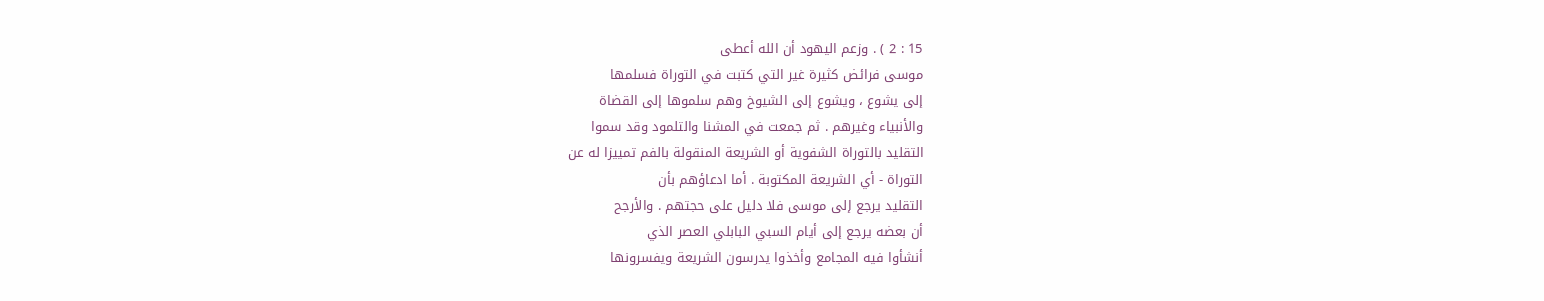15 : 2 ) . وزعم اليهود أن الله أعطى
موسى فرائض كثيرة غير التي كتبت في التوراة فسلمها
إلى يشوع ، ويشوع إلى الشيوخ وهم سلموها إلى القضاة
والأنبياء وغيرهم . ثم جمعت في المشنا والتلمود وقد سموا
التقليد بالتوراة الشفوية أو الشريعة المنقولة بالفم تمييزا له عن
التوراة - أي الشريعة المكتوبة . أما ادعاؤهم بأن
التقليد يرجع إلى موسى فلا دليل على حجتهم . والأرجح
أن بعضه يرجع إلى أيام السبي البابلي العصر الذي
أنشأوا فيه المجامع وأخذوا يدرسون الشريعة ويفسرونها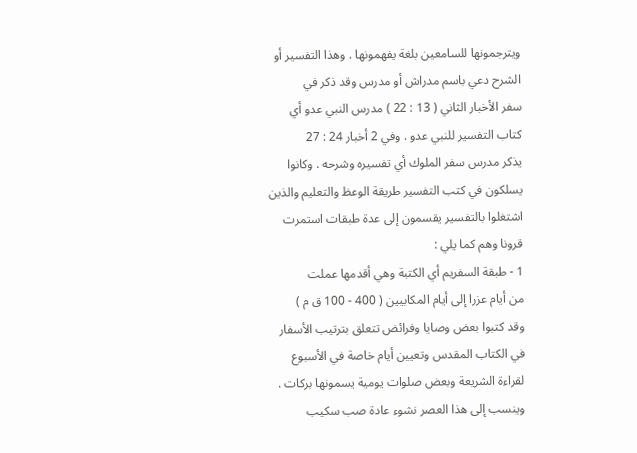ويترجمونها للسامعين بلغة يفهمونها . وهذا التفسير أو
الشرح دعي باسم مدراش أو مدرس وقد ذكر في
سفر الأخبار الثاني ( 13 : 22 ) مدرس النبي عدو أي
كتاب التفسير للنبي عدو . وفي 2 أخبار 24 : 27
يذكر مدرس سفر الملوك أي تفسيره وشرحه . وكانوا
يسلكون في كتب التفسير طريقة الوعظ والتعليم والذين
اشتغلوا بالتفسير يقسمون إلى عدة طبقات استمرت
قرونا وهم كما يلي :
1 - طبقة السفريم أي الكتبة وهي أقدمها عملت
من أيام عزرا إلى أيام المكابيين ( 400 - 100 ق م )
وقد كتبوا بعض وصايا وفرائض تتعلق بترتيب الأسفار
في الكتاب المقدس وتعيين أيام خاصة في الأسبوع
لقراءة الشريعة وبعض صلوات يومية يسمونها بركات .
وينسب إلى هذا العصر نشوء عادة صب سكيب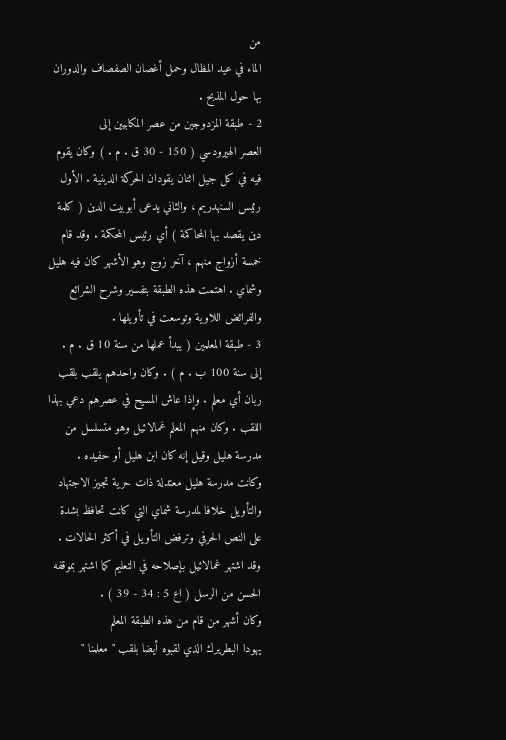من
الماء في عيد المظال وحمل أغصان الصفصاف والدوران
بها حول المذبح .
2 - طبقة المزدوجين من عصر المكابيين إلى
العصر الهيرودسي ( 150 - 30 ق . م . ) وكان يقوم
فيه في كل جيل اثنان يقودان الحركة الدينية . الأول
رئيس السنهدريم ، والثاني يدعى أبوبيت الدين ( كلمة
دين يقصد بها المحاكمة ) أي رئيس المحكمة . وقد قام
خمسة أزواج منهم ، آخر زوج وهو الأشهر كان فيه هليل
وشماي . اهتمت هذه الطبقة بتفسير وشرح الشرائع
والفرائض اللاوية وتوسعت في تأويلها .
3 - طبقة المعلمين ( يبدأ عملها من سنة 10 ق . م .
إلى سنة 100 ب . م ) . وكان واحدهم يلقب بلقب
ربان أي معلم . وإذا عاش المسيح في عصرهم دعي بهذا
اللقب . وكان منهم المعلم غمالائيل وهو متسلسل من
مدرسة هليل وقيل إنه كان ابن هليل أو حفيده .
وكانت مدرسة هليل معتدلة ذات حرية تجيز الاجتهاد
والتأويل خلافا لمدرسة شماي التي كانت تحافظ بشدة
على النص الحرفي وترفض التأويل في أكثر الحالات .
وقد اشتهر غمالائيل بإصلاحه في التعليم كما اشتهر بموقفه
الحسن من الرسل ( اع 5 : 34 - 39 ) .
وكان أشهر من قام من هذه الطبقة المعلم
يهودا البطريرك الذي لقبوه أيضا بلقب " معلمنا "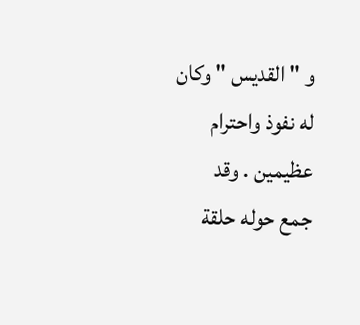و " القديس " وكان له نفوذ واحترام عظيمين . وقد
جمع حوله حلقة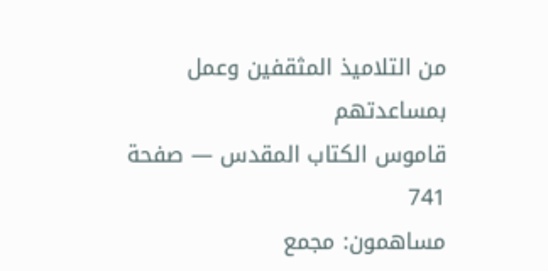من التلاميذ المثقفين وعمل بمساعدتهم
قاموس الكتاب المقدس — صفحة 741
مساهمون: مجمع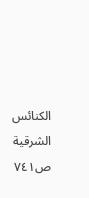الكنائس الشرقية
ص٧٤١